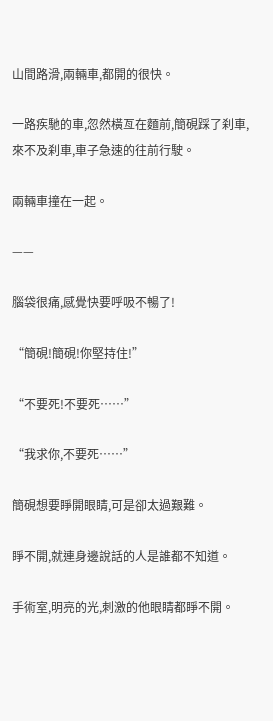山間路滑,兩輛車,都開的很快。

一路疾馳的車,忽然橫亙在麵前,簡硯踩了刹車,來不及刹車,車子急速的往前行駛。

兩輛車撞在一起。

——

腦袋很痛,感覺快要呼吸不暢了!

“簡硯!簡硯!你堅持住!”

“不要死!不要死……”

“我求你,不要死……”

簡硯想要睜開眼睛,可是卻太過艱難。

睜不開,就連身邊說話的人是誰都不知道。

手術室,明亮的光,刺激的他眼睛都睜不開。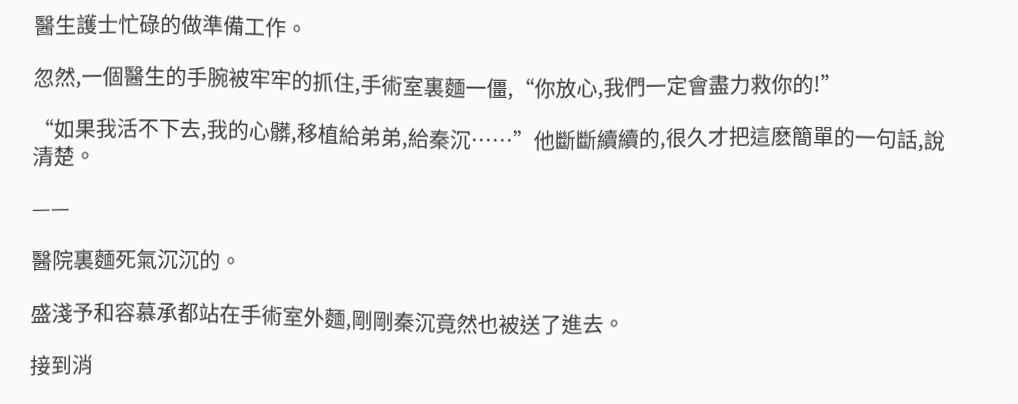醫生護士忙碌的做準備工作。

忽然,一個醫生的手腕被牢牢的抓住,手術室裏麵一僵,“你放心,我們一定會盡力救你的!”

“如果我活不下去,我的心髒,移植給弟弟,給秦沉……”他斷斷續續的,很久才把這麽簡單的一句話,說清楚。

——

醫院裏麵死氣沉沉的。

盛淺予和容慕承都站在手術室外麵,剛剛秦沉竟然也被送了進去。

接到消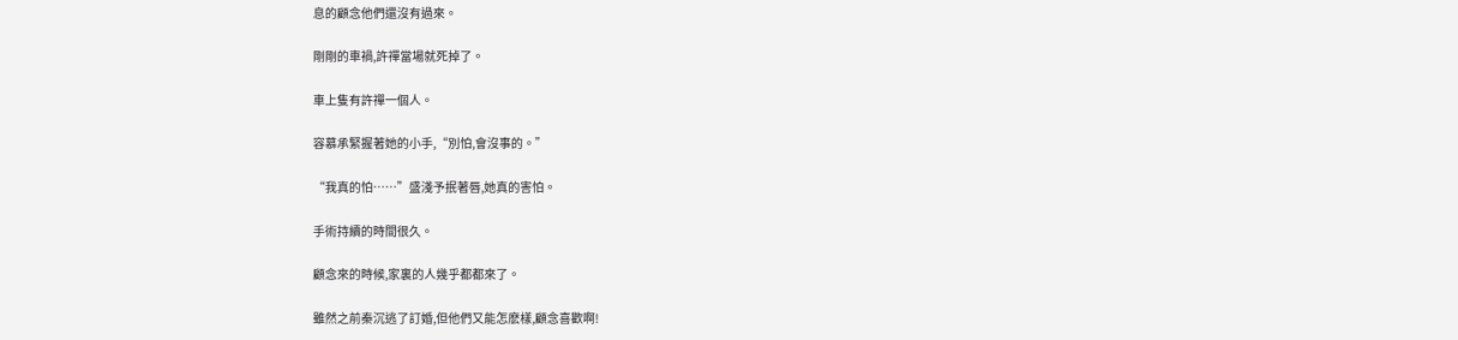息的顧念他們還沒有過來。

剛剛的車禍,許禪當場就死掉了。

車上隻有許禪一個人。

容慕承緊握著她的小手,“別怕,會沒事的。”

“我真的怕……”盛淺予抿著唇,她真的害怕。

手術持續的時間很久。

顧念來的時候,家裏的人幾乎都都來了。

雖然之前秦沉逃了訂婚,但他們又能怎麽樣,顧念喜歡啊!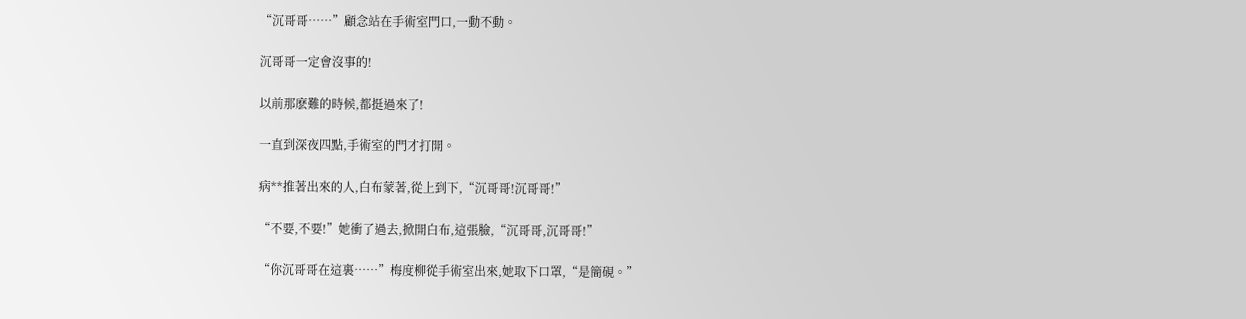“沉哥哥……”顧念站在手術室門口,一動不動。

沉哥哥一定會沒事的!

以前那麽難的時候,都挺過來了!

一直到深夜四點,手術室的門才打開。

病**推著出來的人,白布蒙著,從上到下,“沉哥哥!沉哥哥!”

“不要,不要!”她衝了過去,掀開白布,這張臉,“沉哥哥,沉哥哥!”

“你沉哥哥在這裏……”梅度柳從手術室出來,她取下口罩,“是簡硯。”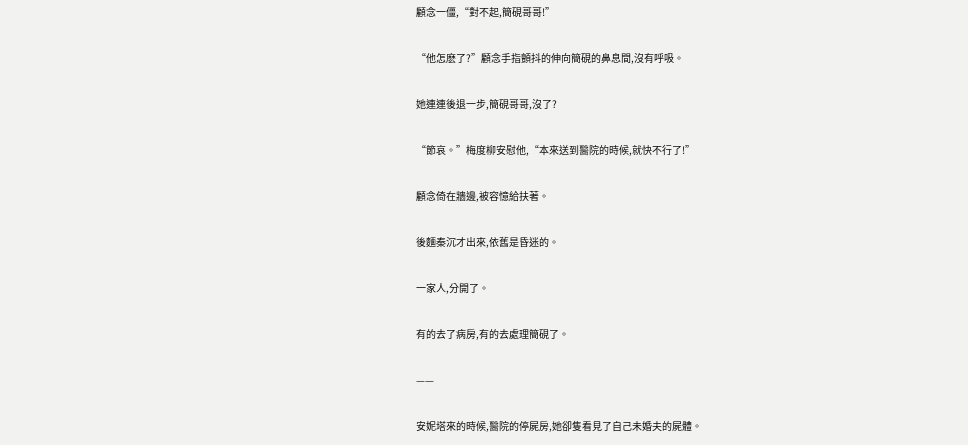顧念一僵,“對不起,簡硯哥哥!”

“他怎麽了?”顧念手指顫抖的伸向簡硯的鼻息間,沒有呼吸。

她連連後退一步,簡硯哥哥,沒了?

“節哀。”梅度柳安慰他,“本來送到醫院的時候,就快不行了!”

顧念倚在牆邊,被容憶給扶著。

後麵秦沉才出來,依舊是昏迷的。

一家人,分開了。

有的去了病房,有的去處理簡硯了。

——

安妮塔來的時候,醫院的停屍房,她卻隻看見了自己未婚夫的屍體。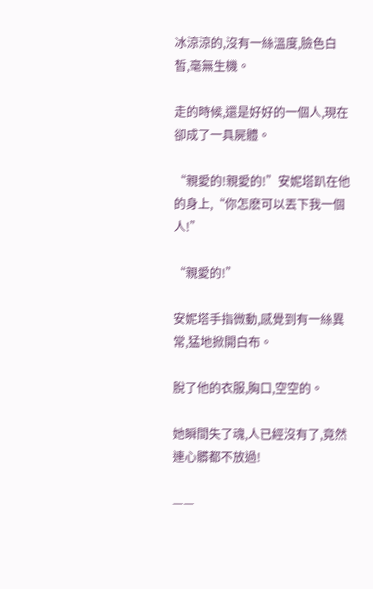冰涼涼的,沒有一絲溫度,臉色白皙,毫無生機。

走的時候,還是好好的一個人,現在卻成了一具屍體。

“親愛的!親愛的!”安妮塔趴在他的身上,“你怎麽可以丟下我一個人!”

“親愛的!”

安妮塔手指微動,感覺到有一絲異常,猛地掀開白布。

脫了他的衣服,胸口,空空的。

她瞬間失了魂,人已經沒有了,竟然連心髒都不放過!

——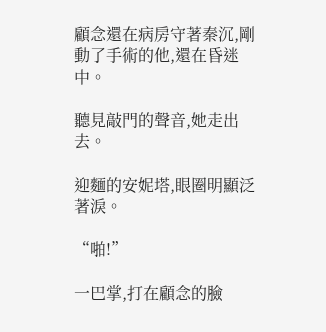顧念還在病房守著秦沉,剛動了手術的他,還在昏迷中。

聽見敲門的聲音,她走出去。

迎麵的安妮塔,眼圈明顯泛著淚。

“啪!”

一巴掌,打在顧念的臉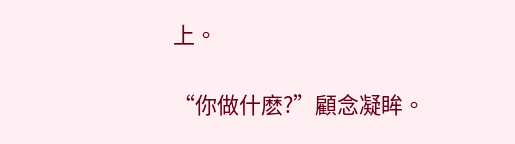上。

“你做什麽?”顧念凝眸。